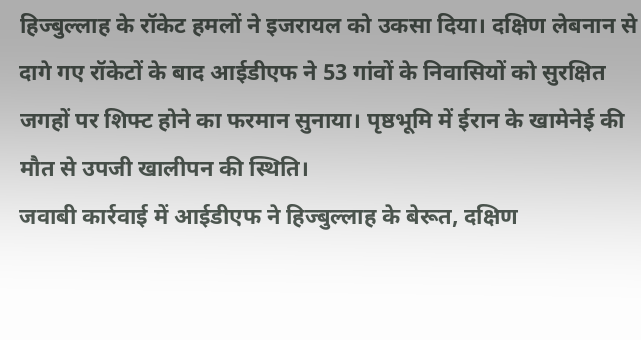हिज्बुल्लाह के रॉकेट हमलों ने इजरायल को उकसा दिया। दक्षिण लेबनान से दागे गए रॉकेटों के बाद आईडीएफ ने 53 गांवों के निवासियों को सुरक्षित जगहों पर शिफ्ट होने का फरमान सुनाया। पृष्ठभूमि में ईरान के खामेनेई की मौत से उपजी खालीपन की स्थिति।
जवाबी कार्रवाई में आईडीएफ ने हिज्बुल्लाह के बेरूत, दक्षिण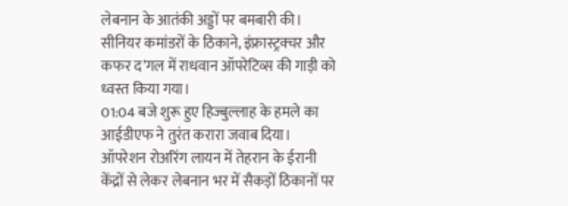लेबनान के आतंकी अड्डों पर बमबारी की। सीनियर कमांडरों के ठिकाने, इंफ्रास्ट्रक्चर और कफर द’गल में राधवान ऑपरेटिव्स की गाड़ी को ध्वस्त किया गया।
01:04 बजे शुरू हुए हिज्बुल्लाह के हमले का आईडीएफ ने तुरंत करारा जवाब दिया। ऑपरेशन रोअरिंग लायन में तेहरान के ईरानी केंद्रों से लेकर लेबनान भर में सैकड़ों ठिकानों पर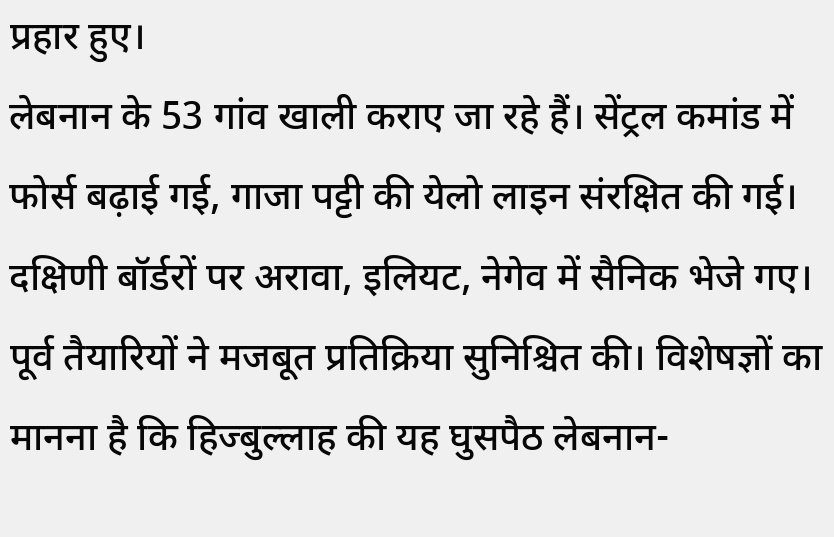प्रहार हुए।
लेबनान के 53 गांव खाली कराए जा रहे हैं। सेंट्रल कमांड में फोर्स बढ़ाई गई, गाजा पट्टी की येलो लाइन संरक्षित की गई। दक्षिणी बॉर्डरों पर अरावा, इलियट, नेगेव में सैनिक भेजे गए।
पूर्व तैयारियों ने मजबूत प्रतिक्रिया सुनिश्चित की। विशेषज्ञों का मानना है कि हिज्बुल्लाह की यह घुसपैठ लेबनान-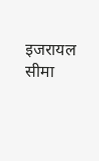इजरायल सीमा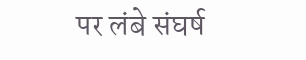पर लंबे संघर्ष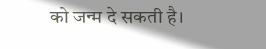को जन्म दे सकती है।